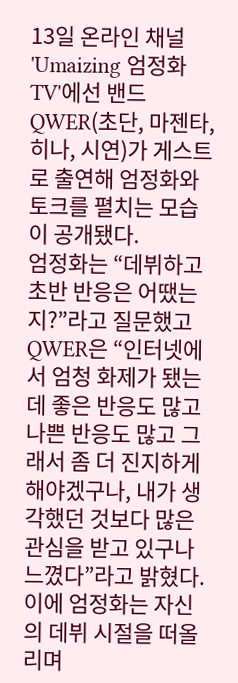13일 온라인 채널 'Umaizing 엄정화 TV'에선 밴드 QWER(초단, 마젠타, 히나, 시연)가 게스트로 출연해 엄정화와 토크를 펼치는 모습이 공개됐다.
엄정화는 “데뷔하고 초반 반응은 어땠는지?”라고 질문했고 QWER은 “인터넷에서 엄청 화제가 됐는데 좋은 반응도 많고 나쁜 반응도 많고 그래서 좀 더 진지하게 해야겠구나, 내가 생각했던 것보다 많은 관심을 받고 있구나 느꼈다”라고 밝혔다.
이에 엄정화는 자신의 데뷔 시절을 떠올리며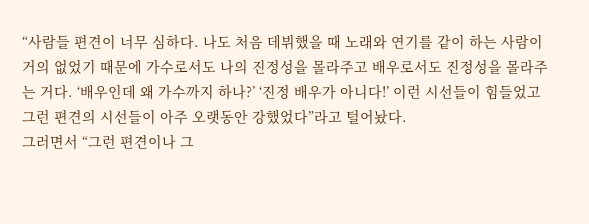“사람들 편견이 너무 심하다. 나도 처음 데뷔했을 때 노래와 연기를 같이 하는 사람이 거의 없었기 때문에 가수로서도 나의 진정성을 몰라주고 배우로서도 진정성을 몰라주는 거다. ‘배우인데 왜 가수까지 하나?’ ‘진정 배우가 아니다!’ 이런 시선들이 힘들었고 그런 편견의 시선들이 아주 오랫동안 강했었다”라고 털어놨다.
그러면서 “그런 편견이나 그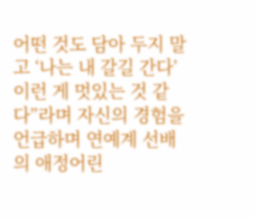어떤 것도 담아 두지 말고 ‘나는 내 갈길 간다’ 이런 게 멋있는 것 같다”라며 자신의 경험을 언급하며 연예계 선배의 애정어린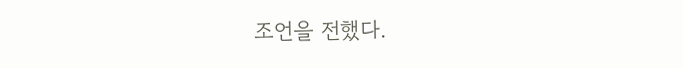조언을 전했다.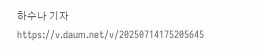하수나 기자
https://v.daum.net/v/20250714175205645